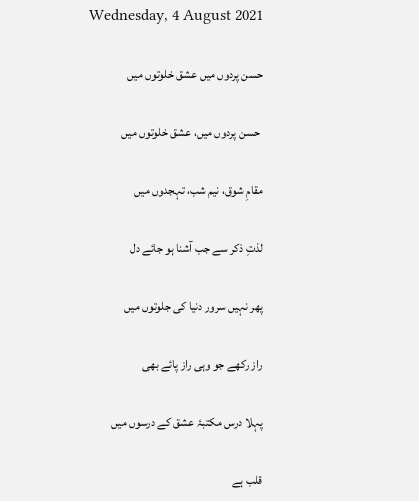Wednesday, 4 August 2021

حسن پردوں میں عشق خلوتوں میں

 حسن پردوں میں، عشق خلوتوں میں

مقامِ شوق، نیم شب، تہجدوں میں

لذتِ ذکر سے جب آشنا ہو جائے دل

پھر نہیں سرور دنیا کی جلوتوں میں

راز رکھے جو وہی راز پائے بھی

پہلا درس مکتبۂ عشق کے درسوں میں

قلب ہے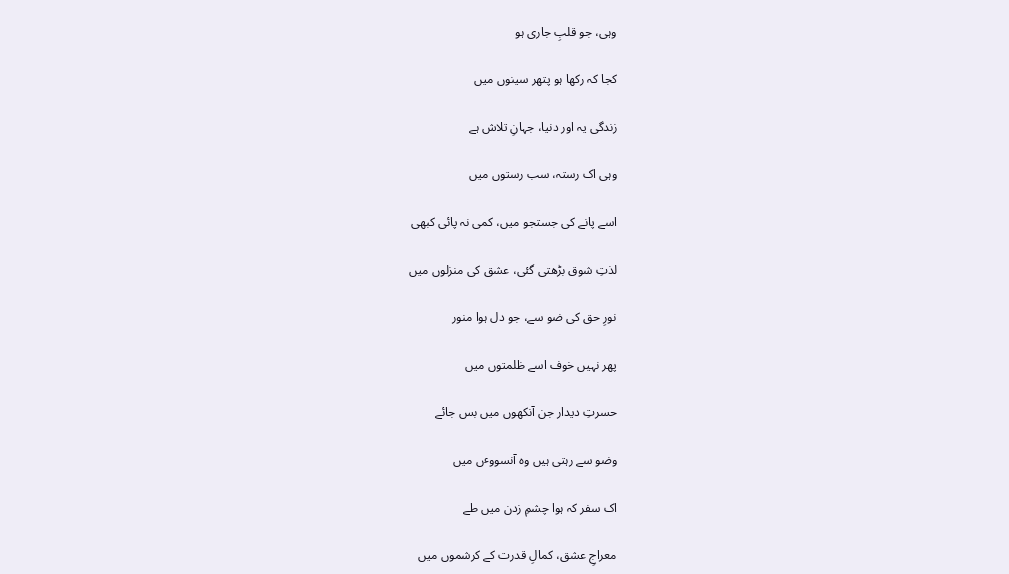وہی، جو قلبِ جاری ہو

کجا کہ رکھا ہو پتھر سینوں میں

زندگی یہ اور دنیا، جہانِ تلاش ہے

وہی اک رستہ، سب رستوں میں

اسے پانے کی جستجو میں، کمی نہ پائی کبھی

لذتِ شوق بڑھتی گئی، عشق کی منزلوں میں

نورِ حق کی ضو سے، جو دل ہوا منور

پھر نہیں خوف اسے ظلمتوں میں

حسرتِ دیدار جن آنکھوں میں بس جائے

وضو سے رہتی ہیں وہ آنسووٴں میں

اک سفر کہ ہوا چشمِ زدن میں طے

معراجِ عشق، کمالِ قدرت کے کرشموں میں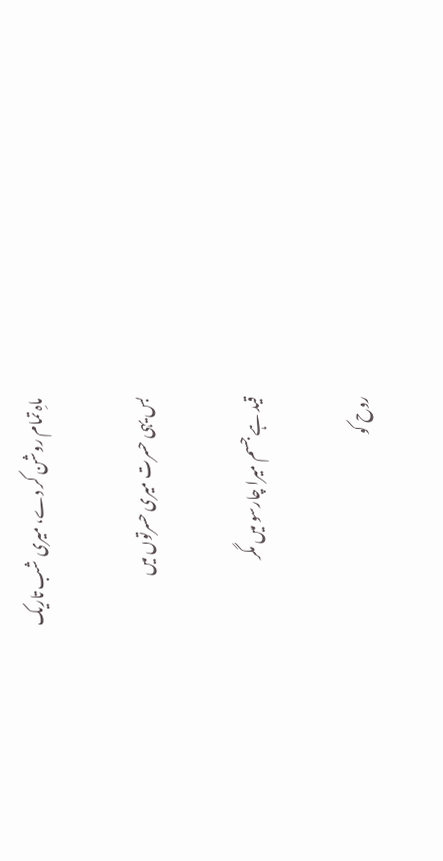ماہِ تمام روشن کر دے، میری شب تاریک

بس یہی حسرت میری حسرتوں میں

قید ہے جسم میرا چارسو میں مگر

روح کو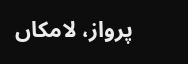پرواز، لامکاں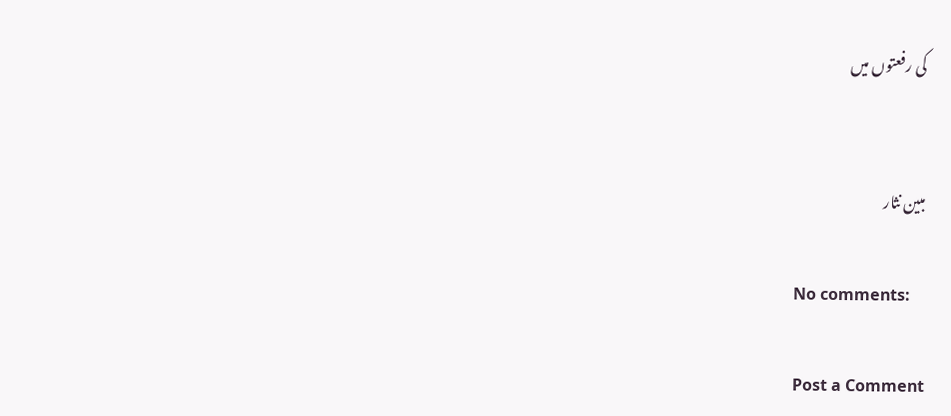کی رفعتوں میں


مبین نثار

No comments:

Post a Comment